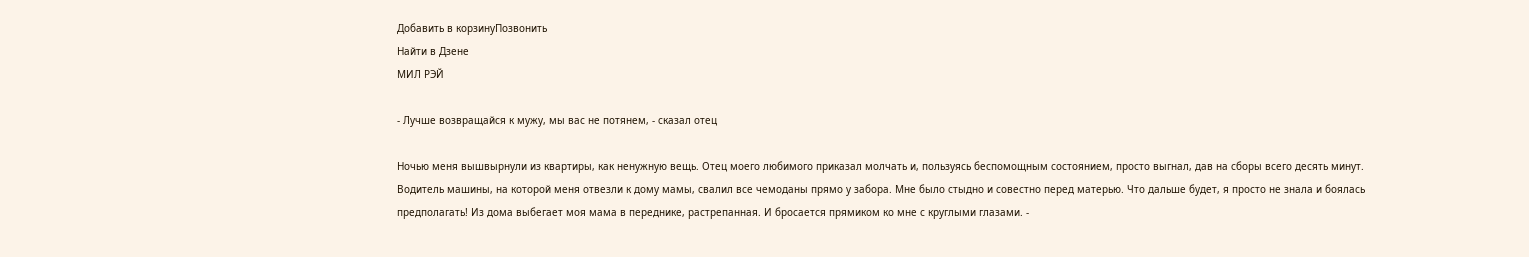Добавить в корзинуПозвонить
Найти в Дзене
МИЛ РЭЙ

- Лучше возвращайся к мужу, мы вас не потянем, - сказал отец

Ночью меня вышвырнули из квартиры, как ненужную вещь. Отец моего любимого приказал молчать и, пользуясь беспомощным состоянием, просто выгнал, дав на сборы всего десять минут. Водитель машины, на которой меня отвезли к дому мамы, свалил все чемоданы прямо у забора. Мне было стыдно и совестно перед матерью. Что дальше будет, я просто не знала и боялась предполагать! Из дома выбегает моя мама в переднике, растрепанная. И бросается прямиком ко мне с круглыми глазами. -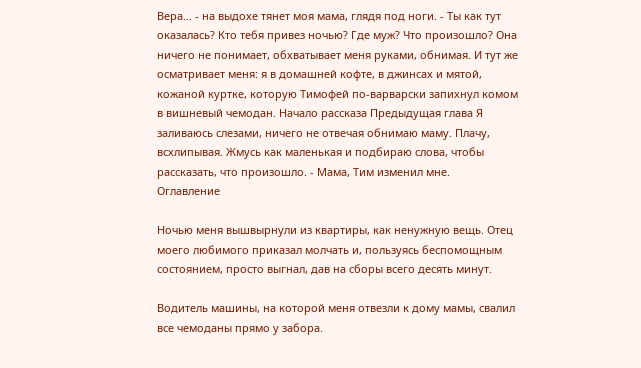Вера… - на выдохе тянет моя мама, глядя под ноги. - Ты как тут оказалась? Кто тебя привез ночью? Где муж? Что произошло? Она ничего не понимает, обхватывает меня руками, обнимая. И тут же осматривает меня: я в домашней кофте, в джинсах и мятой, кожаной куртке, которую Тимофей по-варварски запихнул комом в вишневый чемодан. Начало рассказа Предыдущая глава Я заливаюсь слезами, ничего не отвечая обнимаю маму. Плачу, всхлипывая. Жмусь как маленькая и подбираю слова, чтобы рассказать, что произошло. - Мама, Тим изменил мне.
Оглавление

Ночью меня вышвырнули из квартиры, как ненужную вещь. Отец моего любимого приказал молчать и, пользуясь беспомощным состоянием, просто выгнал, дав на сборы всего десять минут.

Водитель машины, на которой меня отвезли к дому мамы, свалил все чемоданы прямо у забора.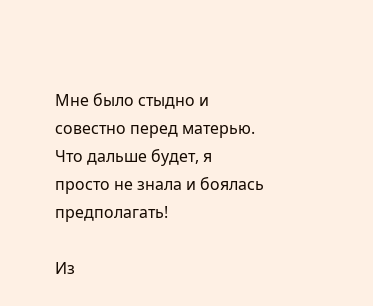Мне было стыдно и совестно перед матерью. Что дальше будет, я просто не знала и боялась предполагать!

Из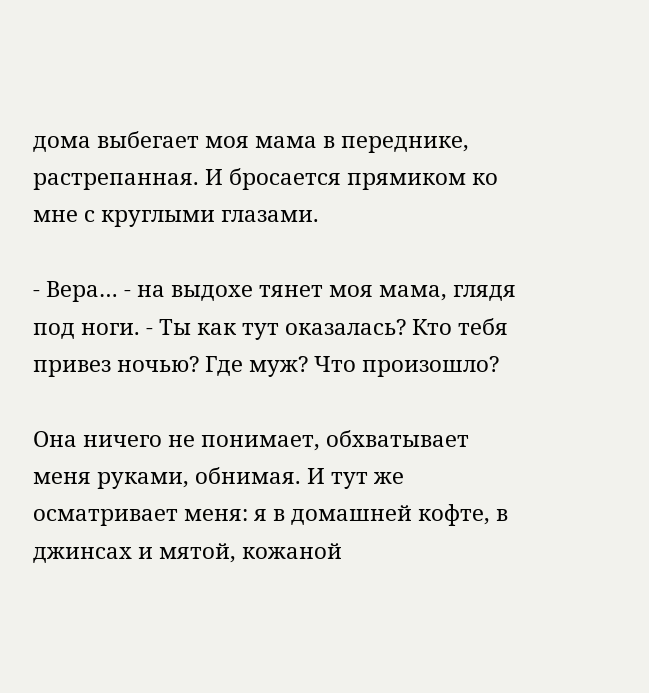дома выбегает моя мама в переднике, растрепанная. И бросается прямиком ко мне с круглыми глазами.

- Вера… - на выдохе тянет моя мама, глядя под ноги. - Ты как тут оказалась? Кто тебя привез ночью? Где муж? Что произошло?

Она ничего не понимает, обхватывает меня руками, обнимая. И тут же осматривает меня: я в домашней кофте, в джинсах и мятой, кожаной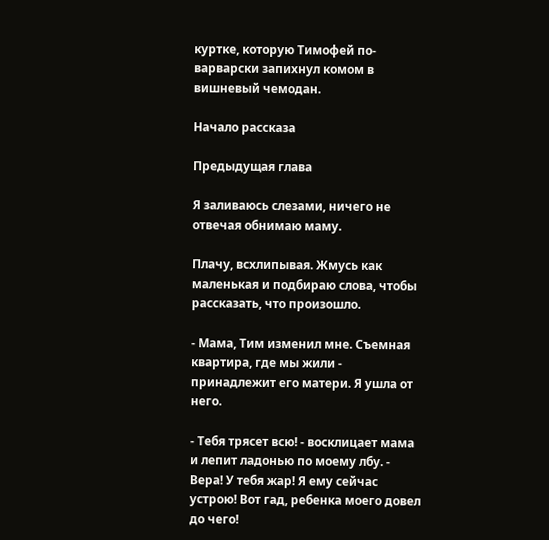куртке, которую Тимофей по-варварски запихнул комом в вишневый чемодан.

Начало рассказа

Предыдущая глава

Я заливаюсь слезами, ничего не отвечая обнимаю маму.

Плачу, всхлипывая. Жмусь как маленькая и подбираю слова, чтобы рассказать, что произошло.

- Мама, Тим изменил мне. Съемная квартира, где мы жили - принадлежит его матери. Я ушла от него.

- Тебя трясет всю! - восклицает мама и лепит ладонью по моему лбу. - Вера! У тебя жар! Я ему сейчас устрою! Вот гад, ребенка моего довел до чего!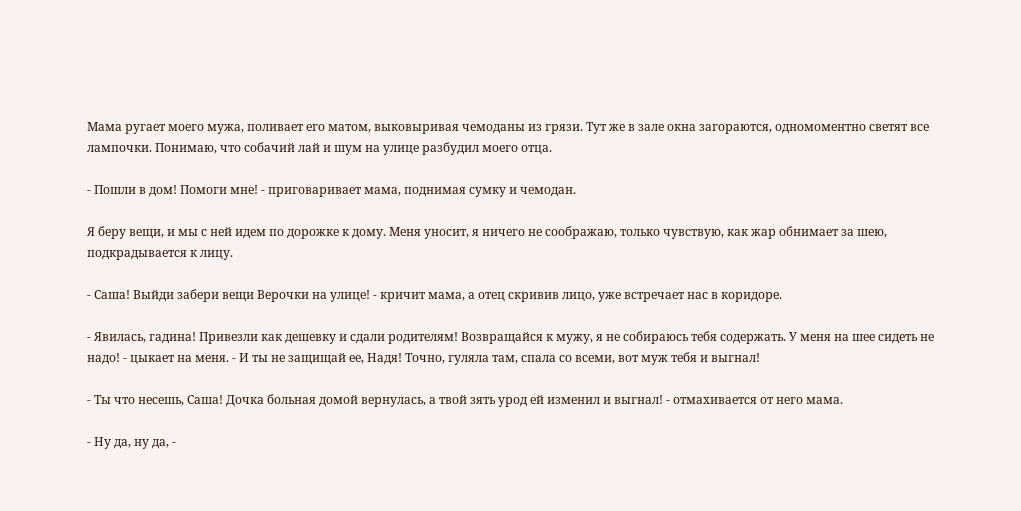Мама ругает моего мужа, поливает его матом, выковыривая чемоданы из грязи. Тут же в зале окна загораются, одномоментно светят все лампочки. Понимаю, что собачий лай и шум на улице разбудил моего отца.

- Пошли в дом! Помоги мне! - приговаривает мама, поднимая сумку и чемодан.

Я беру вещи, и мы с ней идем по дорожке к дому. Меня уносит, я ничего не соображаю, только чувствую, как жар обнимает за шею, подкрадывается к лицу.

- Саша! Выйди забери вещи Верочки на улице! - кричит мама, а отец скривив лицо, уже встречает нас в коридоре.

- Явилась, гадина! Привезли как дешевку и сдали родителям! Возвращайся к мужу, я не собираюсь тебя содержать. У меня на шее сидеть не надо! - цыкает на меня. - И ты не защищай ее, Надя! Точно, гуляла там, спала со всеми, вот муж тебя и выгнал!

- Ты что несешь, Саша! Дочка больная домой вернулась, а твой зять урод ей изменил и выгнал! - отмахивается от него мама.

- Ну да, ну да, -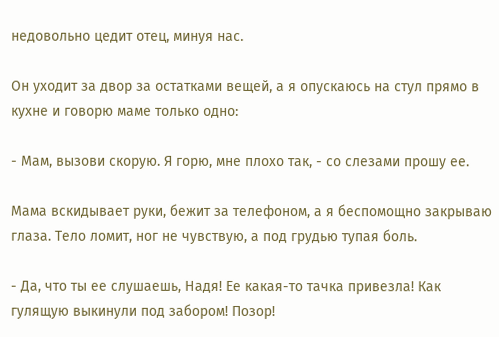недовольно цедит отец, минуя нас.

Он уходит за двор за остатками вещей, а я опускаюсь на стул прямо в кухне и говорю маме только одно:

- Мам, вызови скорую. Я горю, мне плохо так, - со слезами прошу ее.

Мама вскидывает руки, бежит за телефоном, а я беспомощно закрываю глаза. Тело ломит, ног не чувствую, а под грудью тупая боль.

- Да, что ты ее слушаешь, Надя! Ее какая-то тачка привезла! Как гулящую выкинули под забором! Позор!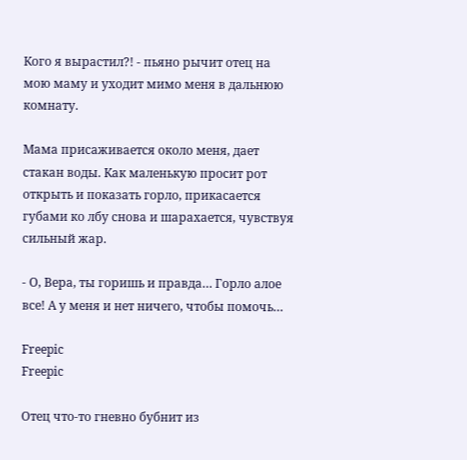Кого я вырастил?! - пьяно рычит отец на мою маму и уходит мимо меня в дальнюю комнату.

Мама присаживается около меня, дает стакан воды. Как маленькую просит рот открыть и показать горло, прикасается губами ко лбу снова и шарахается, чувствуя сильный жар.

- О, Вера, ты горишь и правда… Горло алое все! А у меня и нет ничего, чтобы помочь…

Freepic
Freepic

Отец что-то гневно бубнит из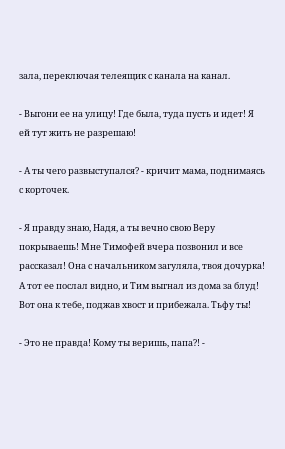зала, переключая телеящик с канала на канал.

- Выгони ее на улицу! Где была, туда пусть и идет! Я ей тут жить не разрешаю!

- А ты чего развыступался? - кричит мама, поднимаясь с корточек.

- Я правду знаю, Надя, а ты вечно свою Веру покрываешь! Мне Тимофей вчера позвонил и все рассказал! Она с начальником загуляла, твоя дочурка! А тот ее послал видно, и Тим выгнал из дома за блуд! Вот она к тебе, поджав хвост и прибежала. Тьфу ты!

- Это не правда! Кому ты веришь, папа?! -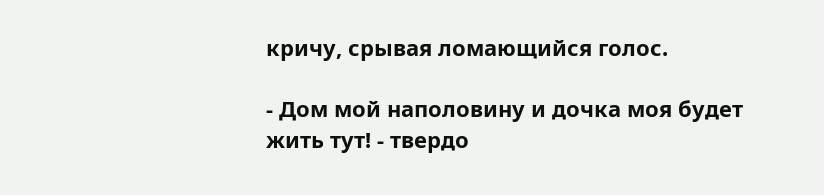кричу, срывая ломающийся голос.

- Дом мой наполовину и дочка моя будет жить тут! - твердо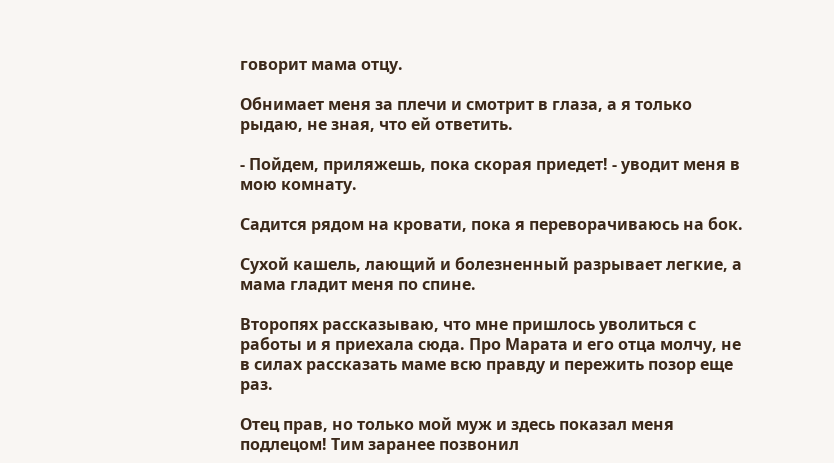говорит мама отцу.

Обнимает меня за плечи и смотрит в глаза, а я только рыдаю, не зная, что ей ответить.

- Пойдем, приляжешь, пока скорая приедет! - уводит меня в мою комнату.

Садится рядом на кровати, пока я переворачиваюсь на бок.

Сухой кашель, лающий и болезненный разрывает легкие, а мама гладит меня по спине.

Второпях рассказываю, что мне пришлось уволиться с работы и я приехала сюда. Про Марата и его отца молчу, не в силах рассказать маме всю правду и пережить позор еще раз.

Отец прав, но только мой муж и здесь показал меня подлецом! Тим заранее позвонил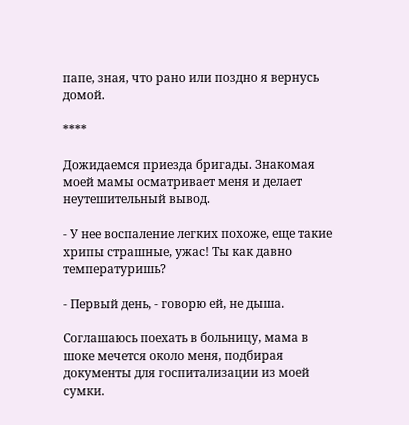папе, зная, что рано или поздно я вернусь домой.

****

Дожидаемся приезда бригады. Знакомая моей мамы осматривает меня и делает неутешительный вывод.

- У нее воспаление легких похоже, еще такие хрипы страшные, ужас! Ты как давно температуришь?

- Первый день, - говорю ей, не дыша.

Соглашаюсь поехать в больницу, мама в шоке мечется около меня, подбирая документы для госпитализации из моей сумки.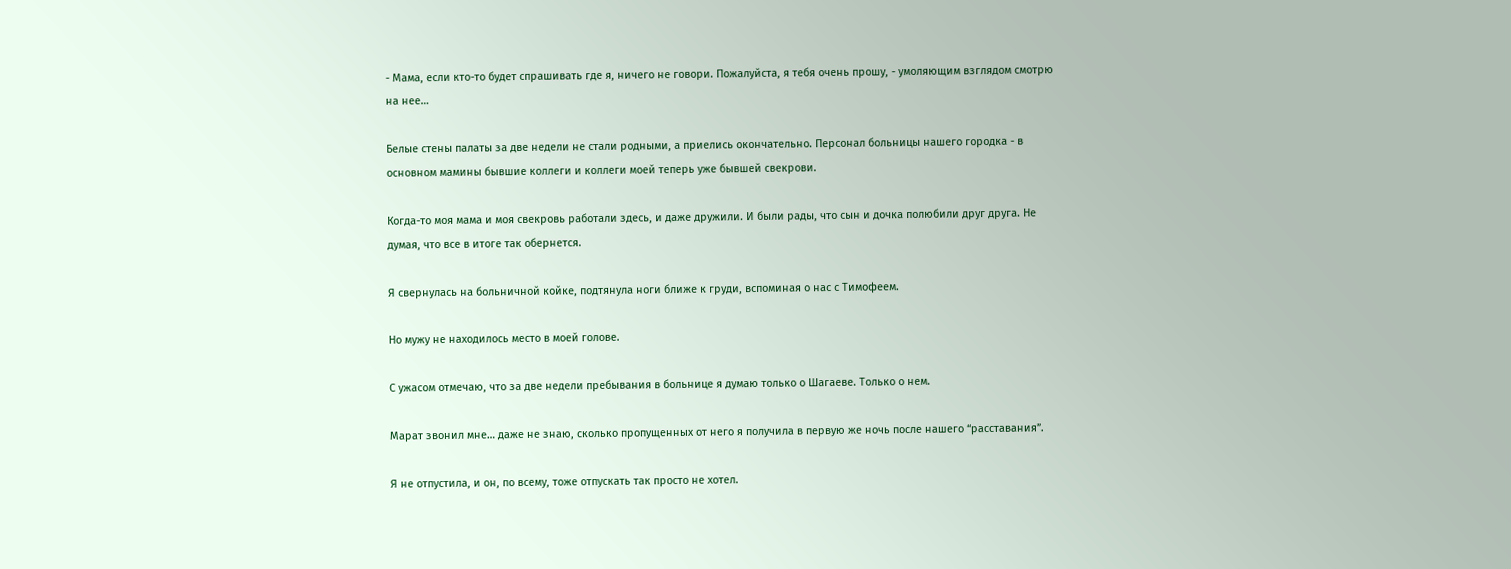- Мама, если кто-то будет спрашивать где я, ничего не говори. Пожалуйста, я тебя очень прошу, - умоляющим взглядом смотрю на нее…

Белые стены палаты за две недели не стали родными, а приелись окончательно. Персонал больницы нашего городка - в основном мамины бывшие коллеги и коллеги моей теперь уже бывшей свекрови.

Когда-то моя мама и моя свекровь работали здесь, и даже дружили. И были рады, что сын и дочка полюбили друг друга. Не думая, что все в итоге так обернется.

Я свернулась на больничной койке, подтянула ноги ближе к груди, вспоминая о нас с Тимофеем.

Но мужу не находилось место в моей голове.

С ужасом отмечаю, что за две недели пребывания в больнице я думаю только о Шагаеве. Только о нем.

Марат звонил мне… даже не знаю, сколько пропущенных от него я получила в первую же ночь после нашего “расставания”.

Я не отпустила, и он, по всему, тоже отпускать так просто не хотел.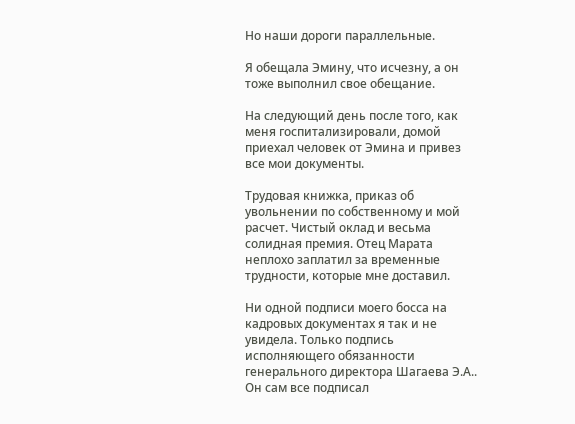Но наши дороги параллельные.

Я обещала Эмину, что исчезну, а он тоже выполнил свое обещание.

На следующий день после того, как меня госпитализировали, домой приехал человек от Эмина и привез все мои документы.

Трудовая книжка, приказ об увольнении по собственному и мой расчет. Чистый оклад и весьма солидная премия. Отец Марата неплохо заплатил за временные трудности, которые мне доставил.

Ни одной подписи моего босса на кадровых документах я так и не увидела. Только подпись исполняющего обязанности генерального директора Шагаева Э.А.. Он сам все подписал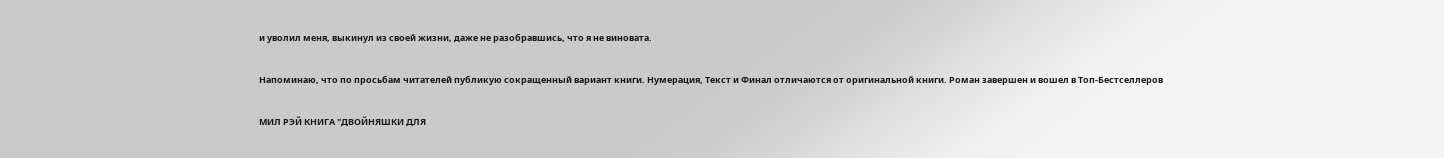и уволил меня, выкинул из своей жизни, даже не разобравшись, что я не виновата.

Напоминаю, что по просьбам читателей публикую сокращенный вариант книги. Нумерация, Текст и Финал отличаются от оригинальной книги. Роман завершен и вошел в Топ-Бестселлеров

МИЛ РЭЙ КНИГА "ДВОЙНЯШКИ ДЛЯ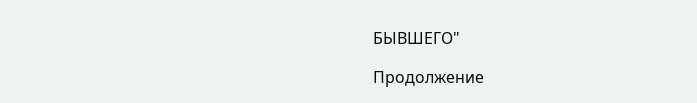БЫВШЕГО"

Продолжение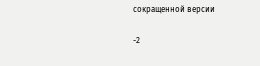сокращенной версии

-2